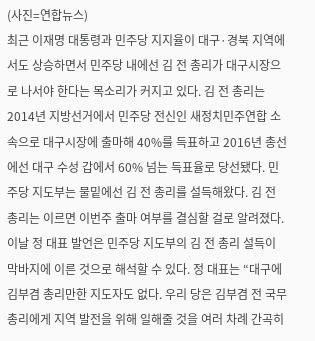(사진=연합뉴스)
최근 이재명 대통령과 민주당 지지율이 대구·경북 지역에서도 상승하면서 민주당 내에선 김 전 총리가 대구시장으로 나서야 한다는 목소리가 커지고 있다. 김 전 총리는 2014년 지방선거에서 민주당 전신인 새정치민주연합 소속으로 대구시장에 출마해 40%를 득표하고 2016년 총선에선 대구 수성 갑에서 60% 넘는 득표율로 당선됐다. 민주당 지도부는 물밑에선 김 전 총리를 설득해왔다. 김 전 총리는 이르면 이번주 출마 여부를 결심할 걸로 알려졌다.
이날 정 대표 발언은 민주당 지도부의 김 전 총리 설득이 막바지에 이른 것으로 해석할 수 있다. 정 대표는 “대구에 김부겸 총리만한 지도자도 없다. 우리 당은 김부겸 전 국무총리에게 지역 발전을 위해 일해줄 것을 여러 차례 간곡히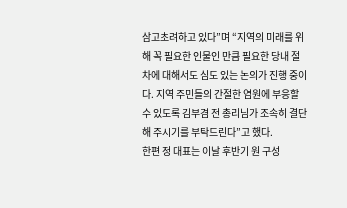삼고초려하고 있다”며 “지역의 미래를 위해 꼭 필요한 인물인 만큼 필요한 당내 절차에 대해서도 심도 있는 논의가 진행 중이다. 지역 주민들의 간절한 염원에 부응할 수 있도록 김부겸 전 총리님가 조속히 결단해 주시기를 부탁드린다”고 했다.
한편 정 대표는 이날 후반기 원 구성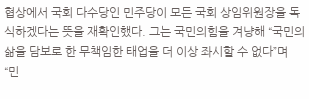협상에서 국회 다수당인 민주당이 모든 국회 상임위원장을 독식하겠다는 뜻을 재확인했다. 그는 국민의힘을 겨냥해 “국민의 삶을 담보로 한 무책임한 태업을 더 이상 좌시할 수 없다”며 “민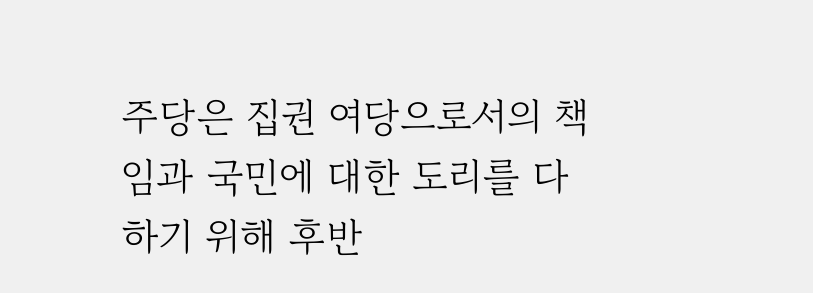주당은 집권 여당으로서의 책임과 국민에 대한 도리를 다하기 위해 후반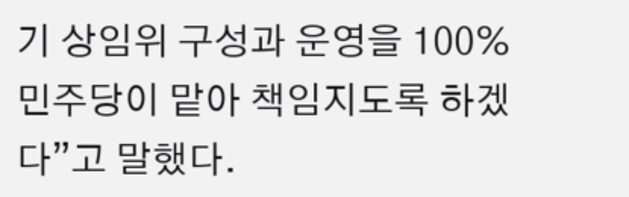기 상임위 구성과 운영을 100% 민주당이 맡아 책임지도록 하겠다”고 말했다.